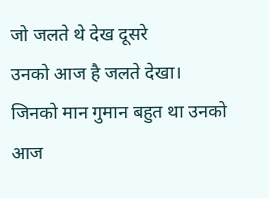जो जलते थे देख दूसरे
उनको आज है जलते देखा।
जिनको मान गुमान बहुत था उनको आज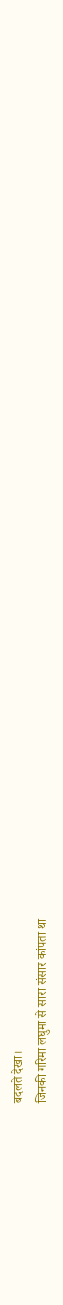बदलते देखा।
जिनकी गरिमा लघुमा से सारा संसार कांपता था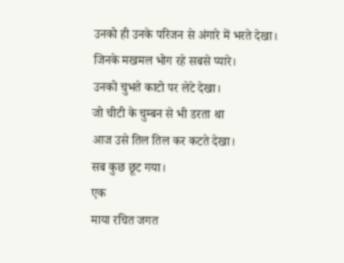उनको ही उनके परिजन से अंगारे में भरते देखा।
जिनके मखमल भोग रहे सबसे प्यारे।
उनको चुभते काटो पर लेटे देखा।
जो चीटी के चुम्बन से भी डरता था
आज उसे तिल तिल कर कटते देखा।
सब कुछ छूट गया।
एक
माया रचित जगत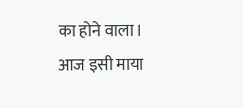का होने वाला।
आज इसी माया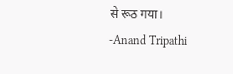से रूठ गया।
-Anand Tripathi